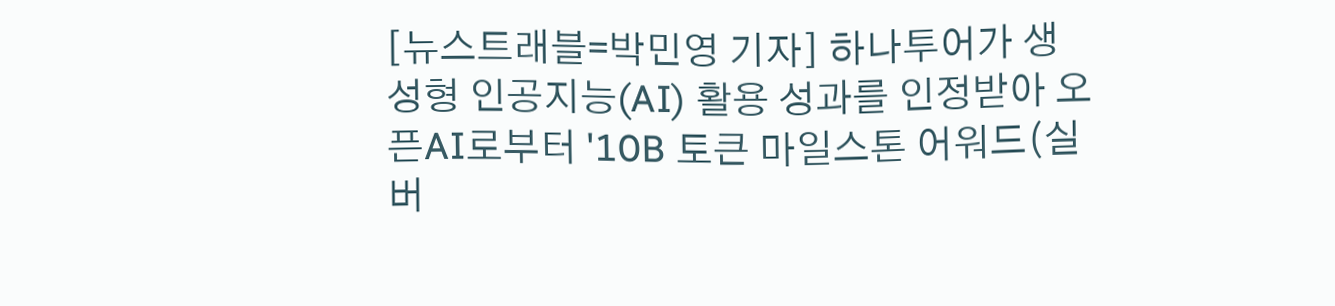[뉴스트래블=박민영 기자] 하나투어가 생성형 인공지능(AI) 활용 성과를 인정받아 오픈AI로부터 '10B 토큰 마일스톤 어워드(실버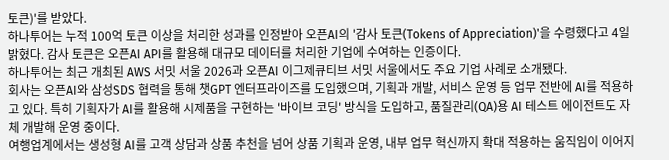토큰)'를 받았다.
하나투어는 누적 100억 토큰 이상을 처리한 성과를 인정받아 오픈AI의 '감사 토큰(Tokens of Appreciation)'을 수령했다고 4일 밝혔다. 감사 토큰은 오픈AI API를 활용해 대규모 데이터를 처리한 기업에 수여하는 인증이다.
하나투어는 최근 개최된 AWS 서밋 서울 2026과 오픈AI 이그제큐티브 서밋 서울에서도 주요 기업 사례로 소개됐다.
회사는 오픈AI와 삼성SDS 협력을 통해 챗GPT 엔터프라이즈를 도입했으며, 기획과 개발, 서비스 운영 등 업무 전반에 AI를 적용하고 있다. 특히 기획자가 AI를 활용해 시제품을 구현하는 '바이브 코딩' 방식을 도입하고, 품질관리(QA)용 AI 테스트 에이전트도 자체 개발해 운영 중이다.
여행업계에서는 생성형 AI를 고객 상담과 상품 추천을 넘어 상품 기획과 운영, 내부 업무 혁신까지 확대 적용하는 움직임이 이어지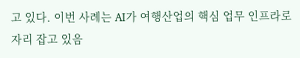고 있다. 이번 사례는 AI가 여행산업의 핵심 업무 인프라로 자리 잡고 있음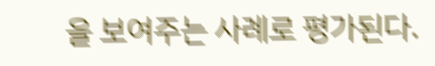을 보여주는 사례로 평가된다.